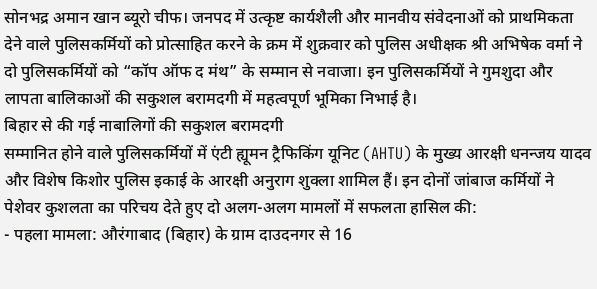सोनभद्र अमान खान ब्यूरो चीफ। जनपद में उत्कृष्ट कार्यशैली और मानवीय संवेदनाओं को प्राथमिकता देने वाले पुलिसकर्मियों को प्रोत्साहित करने के क्रम में शुक्रवार को पुलिस अधीक्षक श्री अभिषेक वर्मा ने दो पुलिसकर्मियों को “कॉप ऑफ द मंथ” के सम्मान से नवाजा। इन पुलिसकर्मियों ने गुमशुदा और लापता बालिकाओं की सकुशल बरामदगी में महत्वपूर्ण भूमिका निभाई है।
बिहार से की गई नाबालिगों की सकुशल बरामदगी
सम्मानित होने वाले पुलिसकर्मियों में एंटी ह्यूमन ट्रैफिकिंग यूनिट (AHTU) के मुख्य आरक्षी धनन्जय यादव और विशेष किशोर पुलिस इकाई के आरक्षी अनुराग शुक्ला शामिल हैं। इन दोनों जांबाज कर्मियों ने पेशेवर कुशलता का परिचय देते हुए दो अलग-अलग मामलों में सफलता हासिल की:
- पहला मामला: औरंगाबाद (बिहार) के ग्राम दाउदनगर से 16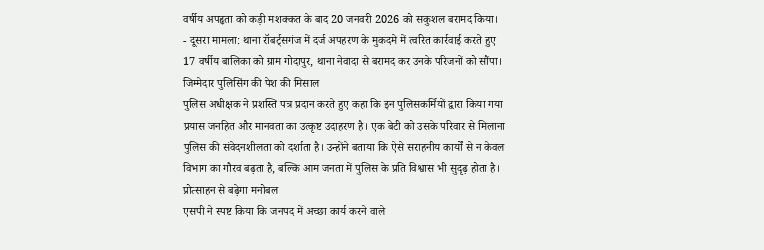वर्षीय अपहृता को कड़ी मशक्कत के बाद 20 जनवरी 2026 को सकुशल बरामद किया।
- दूसरा मामला: थाना रॉबर्ट्सगंज में दर्ज अपहरण के मुकदमे में त्वरित कार्रवाई करते हुए 17 वर्षीय बालिका को ग्राम गोदापुर, थाना नेवादा से बरामद कर उनके परिजनों को सौंपा।
जिम्मेदार पुलिसिंग की पेश की मिसाल
पुलिस अधीक्षक ने प्रशस्ति पत्र प्रदान करते हुए कहा कि इन पुलिसकर्मियों द्वारा किया गया प्रयास जनहित और मानवता का उत्कृष्ट उदाहरण है। एक बेटी को उसके परिवार से मिलाना पुलिस की संवेदनशीलता को दर्शाता है। उन्होंने बताया कि ऐसे सराहनीय कार्यों से न केवल विभाग का गौरव बढ़ता है, बल्कि आम जनता में पुलिस के प्रति विश्वास भी सुदृढ़ होता है।
प्रोत्साहन से बढ़ेगा मनोबल
एसपी ने स्पष्ट किया कि जनपद में अच्छा कार्य करने वाले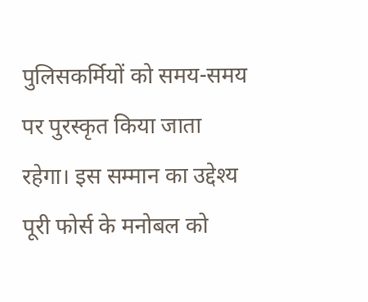पुलिसकर्मियों को समय-समय पर पुरस्कृत किया जाता रहेगा। इस सम्मान का उद्देश्य पूरी फोर्स के मनोबल को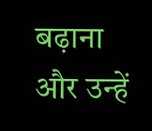बढ़ाना और उन्हें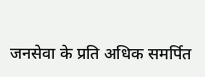जनसेवा के प्रति अधिक समर्पित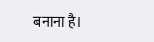बनाना है।